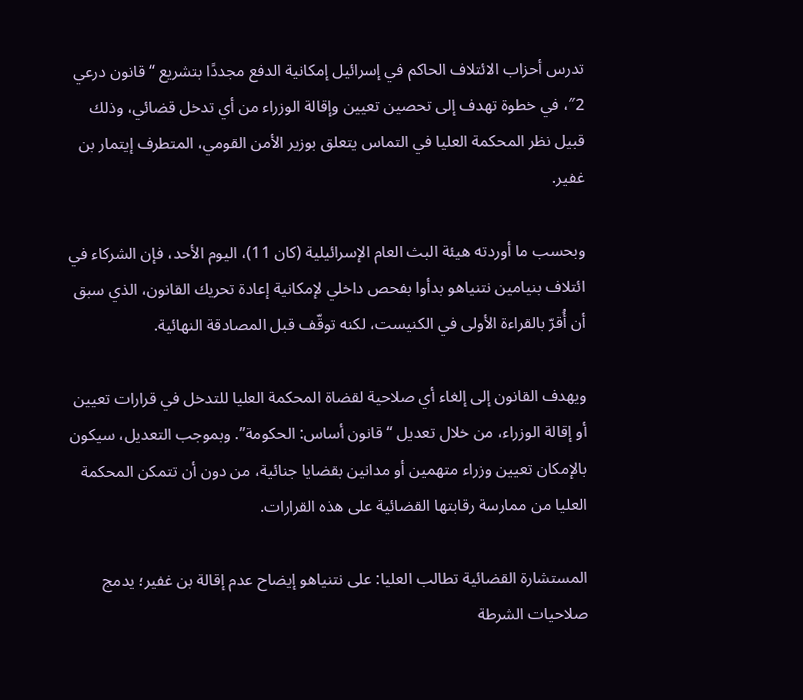تدرس أحزاب الائتلاف الحاكم في إسرائيل إمكانية الدفع مجددًا بتشريع “قانون درعي 2″، في خطوة تهدف إلى تحصين تعيين وإقالة الوزراء من أي تدخل قضائي، وذلك قبيل نظر المحكمة العليا في التماس يتعلق بوزير الأمن القومي، المتطرف إيتمار بن غفير.

وبحسب ما أوردته هيئة البث العام الإسرائيلية (كان 11)، اليوم الأحد، فإن الشركاء في ائتلاف بنيامين نتنياهو بدأوا بفحص داخلي لإمكانية إعادة تحريك القانون، الذي سبق أن أُقرّ بالقراءة الأولى في الكنيست، لكنه توقّف قبل المصادقة النهائية.

ويهدف القانون إلى إلغاء أي صلاحية لقضاة المحكمة العليا للتدخل في قرارات تعيين أو إقالة الوزراء، من خلال تعديل “قانون أساس: الحكومة”. وبموجب التعديل، سيكون بالإمكان تعيين وزراء متهمين أو مدانين بقضايا جنائية، من دون أن تتمكن المحكمة العليا من ممارسة رقابتها القضائية على هذه القرارات.

المستشارة القضائية تطالب العليا: على نتنياهو إيضاح عدم إقالة بن غفير؛ يدمج صلاحيات الشرطة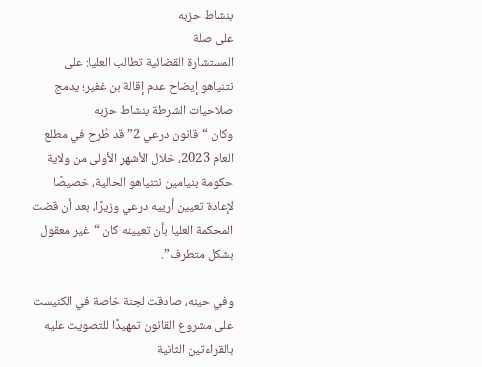بنشاط حزبه
على صلة
المستشارة القضائية تطالب العليا: على نتنياهو إيضاح عدم إقالة بن غفير؛ يدمج صلاحيات الشرطة بنشاط حزبه
وكان “قانون درعي 2” قد طُرح في مطلع العام 2023، خلال الأشهر الأولى من ولاية حكومة بنيامين نتنياهو الحالية، خصيصًا لإعادة تعيين أرييه درعي وزيرًا، بعد أن قضت المحكمة العليا بأن تعيينه كان “غير معقول بشكل متطرف”.

وفي حينه، صادقت لجنة خاصة في الكنيست على مشروع القانون تمهيدًا للتصويت عليه بالقراءتين الثانية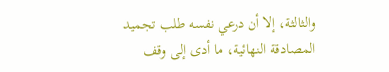والثالثة، إلا أن درعي نفسه طلب تجميد المصادقة النهائية، ما أدى إلى وقف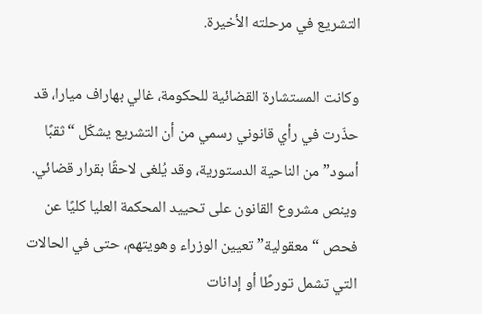التشريع في مرحلته الأخيرة.

وكانت المستشارة القضائية للحكومة، غالي بهاراف ميارا، قد حذّرت في رأي قانوني رسمي من أن التشريع يشكّل “ثقبًا أسود” من الناحية الدستورية، وقد يُلغى لاحقًا بقرار قضائي. وينص مشروع القانون على تحييد المحكمة العليا كليًا عن فحص “معقولية” تعيين الوزراء وهويتهم، حتى في الحالات التي تشمل تورطًا أو إدانات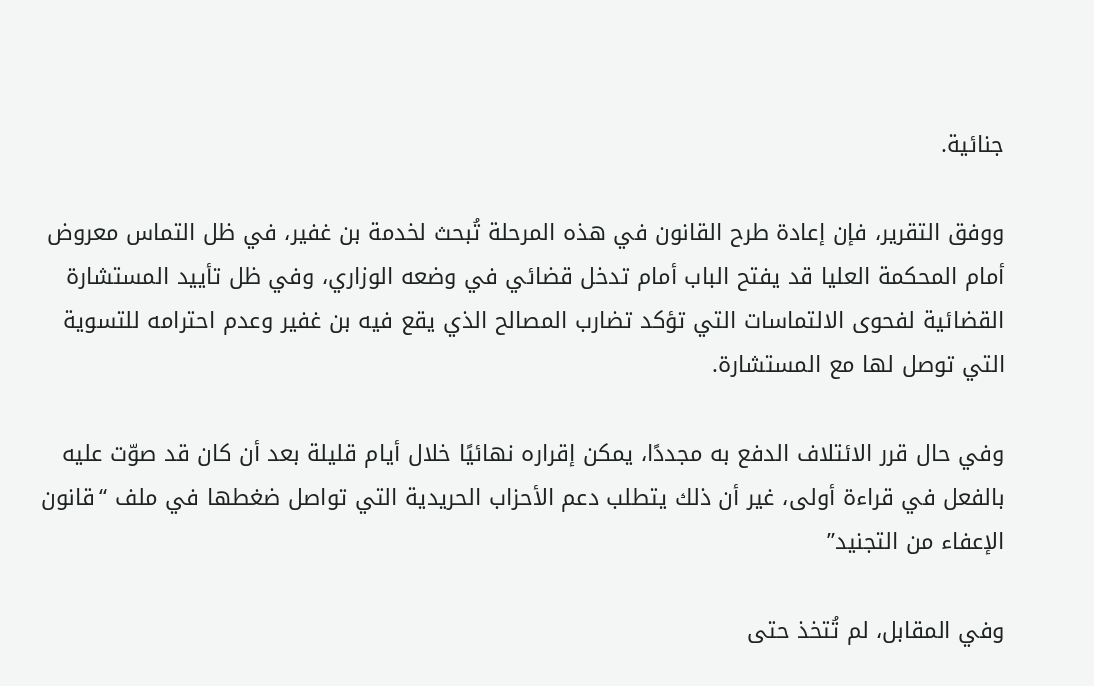جنائية.

ووفق التقرير، فإن إعادة طرح القانون في هذه المرحلة تُبحث لخدمة بن غفير، في ظل التماس معروض أمام المحكمة العليا قد يفتح الباب أمام تدخل قضائي في وضعه الوزاري، وفي ظل تأييد المستشارة القضائية لفحوى الالتماسات التي تؤكد تضارب المصالح الذي يقع فيه بن غفير وعدم احترامه للتسوية التي توصل لها مع المستشارة.

وفي حال قرر الائتلاف الدفع به مجددًا، يمكن إقراره نهائيًا خلال أيام قليلة بعد أن كان قد صوّت عليه بالفعل في قراءة أولى، غير أن ذلك يتطلب دعم الأحزاب الحريدية التي تواصل ضغطها في ملف “قانون الإعفاء من التجنيد”

وفي المقابل، لم تُتخذ حتى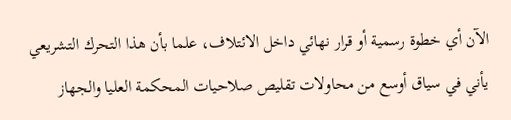الآن أي خطوة رسمية أو قرار نهائي داخل الائتلاف، علما بأن هذا التحرك التشريعي يأني في سياق أوسع من محاولات تقليص صلاحيات المحكمة العليا والجهاز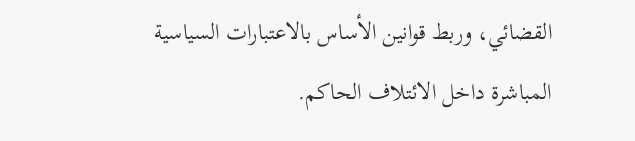القضائي، وربط قوانين الأساس بالاعتبارات السياسية المباشرة داخل الائتلاف الحاكم.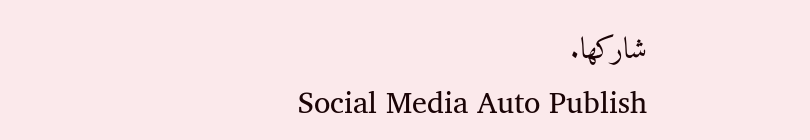شاركها.
Social Media Auto Publish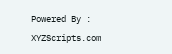Powered By : XYZScripts.com